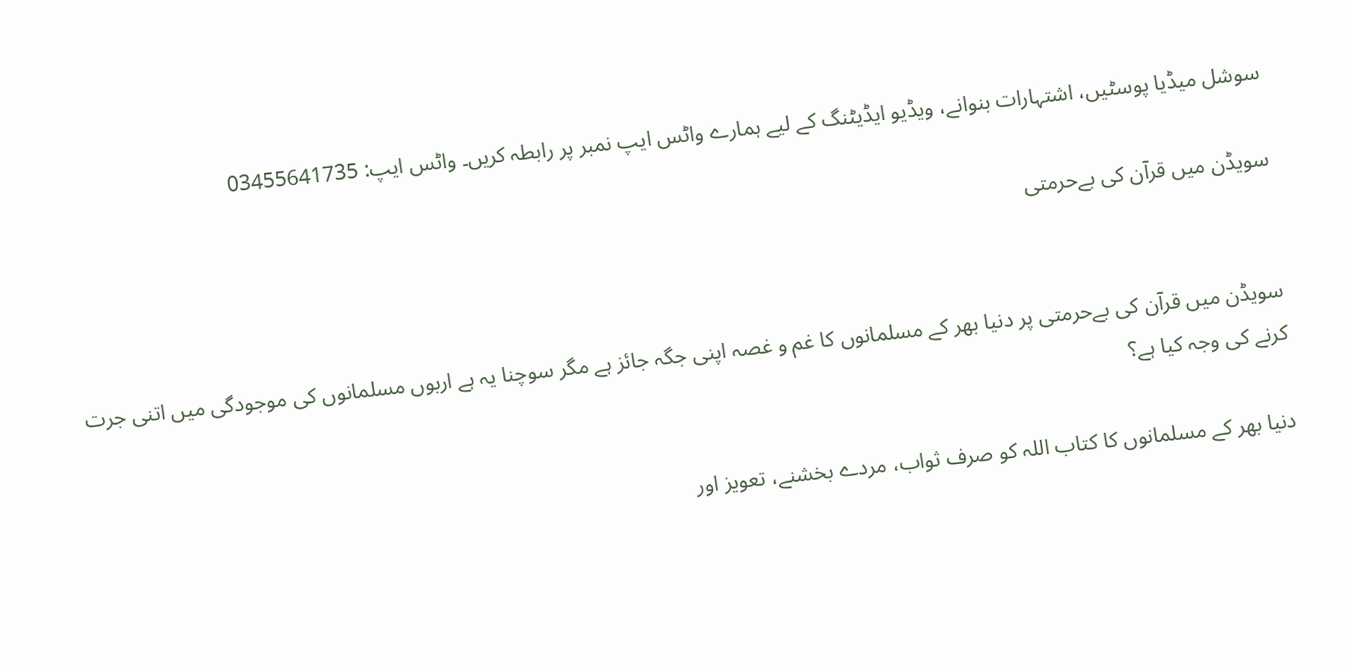سوشل میڈیا پوسٹیں، اشتہارات بنوانے، ویڈیو ایڈیٹنگ کے لیے ہمارے واٹس ایپ نمبر پر رابطہ کریں۔ واٹس ایپ: 03455641735

سویڈن میں قرآن کی بےحرمتی


سویڈن میں قرآن کی بےحرمتی پر دنیا بھر کے مسلمانوں کا غم و غصہ اپنی جگہ جائز ہے مگر سوچنا یہ ہے اربوں مسلمانوں کی موجودگی میں اتنی جرت کرنے کی وجہ کیا ہے؟

دنیا بھر کے مسلمانوں کا کتاب اللہ کو صرف ثواب، مردے بخشنے، تعویز اور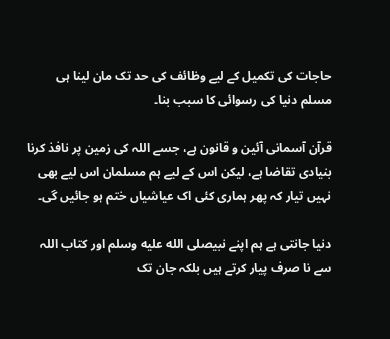حاجات کی تکمیل کے لیے وظائف کی حد تک مان لینا ہی مسلم دنیا کی رسوائی کا سبب بنا۔

قرآن آسمانی آئین و قانون ہے، جسے اللہ کی زمین پر نافذ کرنا بنیادی تقاضا ہے، لیکن اس کے لیے ہم مسلمان اس لیے بھی نہیں تیار کہ پھر ہماری کئی اک عیاشیاں ختم ہو جائیں گی۔

دنیا جانتی ہے ہم اپنے نبیصلى الله عليه وسلم اور کتاب اللہ سے نا صرف پیار کرتے ہیں بلکہ جان تک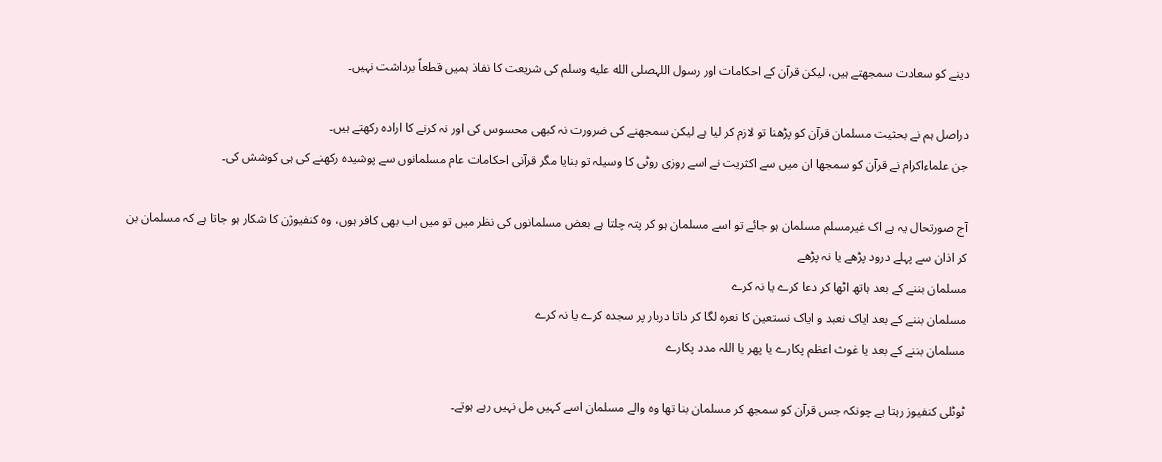دینے کو سعادت سمجھتے ہیں، لیکن قرآن کے احکامات اور رسول اللہصلى الله عليه وسلم کی شریعت کا نفاذ ہمیں قطعاً برداشت نہیں۔

دراصل ہم نے بحثیت مسلمان قرآن کو پڑھنا تو لازم کر لیا ہے لیکن سمجھنے کی ضرورت نہ کبھی محسوس کی اور نہ کرنے کا ارادہ رکھتے ہیں۔
جن علماءاکرام نے قرآن کو سمجھا ان میں سے اکثریت نے اسے روزی روٹی کا وسیلہ تو بنایا مگر قرآنی احکامات عام مسلمانوں سے پوشیدہ رکھنے کی ہی کوشش کی۔

آج صورتحال یہ ہے اک غیرمسلم مسلمان ہو جائے تو اسے مسلمان ہو کر پتہ چلتا ہے بعض مسلمانوں کی نظر میں تو میں اب بھی کافر ہوں، وہ کنفیوژن کا شکار ہو جاتا ہے کہ مسلمان بن کر اذان سے پہلے درود پڑھے یا نہ پڑھے
مسلمان بننے کے بعد ہاتھ اٹھا کر دعا کرے یا نہ کرے
مسلمان بننے کے بعد ایاک نعبد و ایاک نستعین کا نعرہ لگا کر داتا دربار پر سجدہ کرے یا نہ کرے
مسلمان بننے کے بعد یا غوث اعظم پکارے یا پھر یا اللہ مدد پکارے

ٹوٹلی کنفیوز رہتا ہے چونکہ جس قرآن کو سمجھ کر مسلمان بنا تھا وہ والے مسلمان اسے کہیں مل نہیں رہے ہوتے۔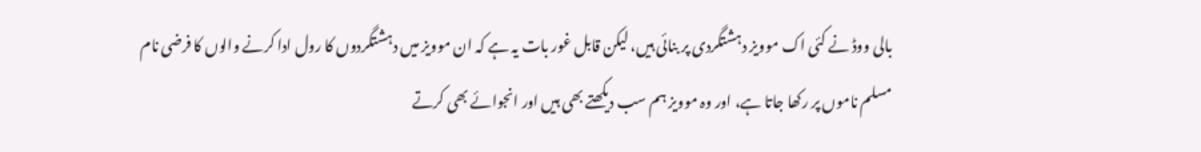بالی ووڈ نے کئی اک موویز دہشتگردی پر بنائی ہیں، لیکن قابل غور بات یہ ہے کہ ان موویز میں دہشتگردوں کا رول ادا کرنے والوں کا فرضی نام مسلم ناموں پر رکھا جاتا ہے، اور وہ موویز ہم سب دیکھتے بھی ہیں اور انجوائے بھی کرتے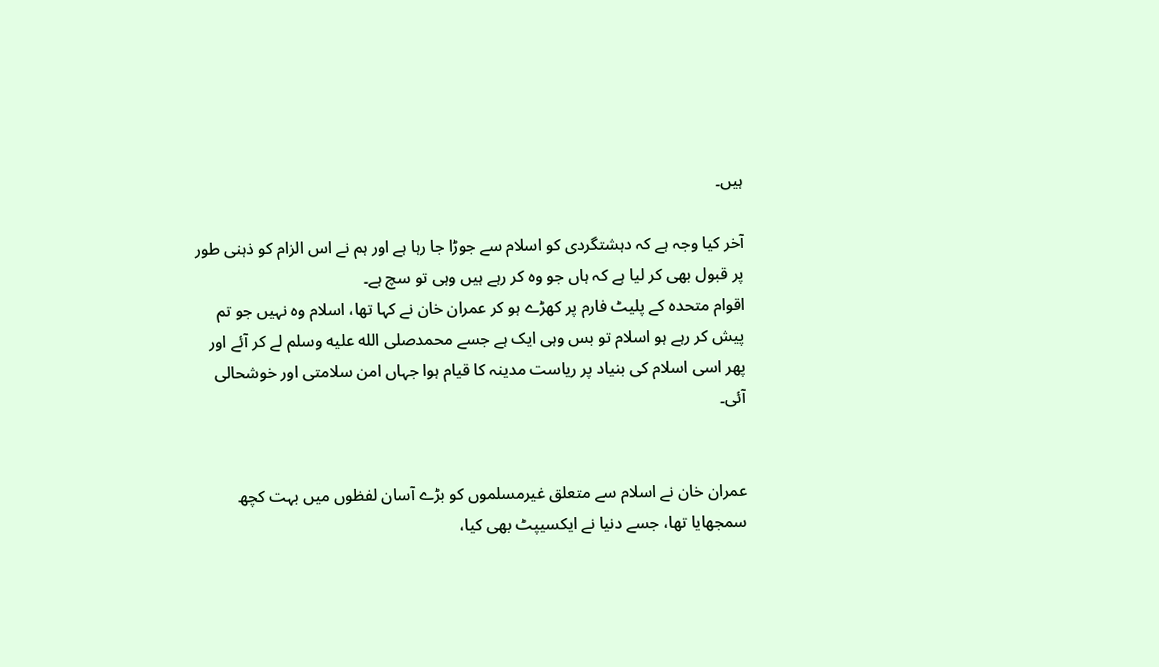ہیں۔

آخر کیا وجہ ہے کہ دہشتگردی کو اسلام سے جوڑا جا رہا ہے اور ہم نے اس الزام کو ذہنی طور پر قبول بھی کر لیا ہے کہ ہاں جو وہ کر رہے ہیں وہی تو سچ ہے۔
اقوام متحدہ کے پلیٹ فارم پر کھڑے ہو کر عمران خان نے کہا تھا، اسلام وہ نہیں جو تم پیش کر رہے ہو اسلام تو بس وہی ایک ہے جسے محمدصلى الله عليه وسلم لے کر آئے اور پھر اسی اسلام کی بنیاد پر ریاست مدینہ کا قیام ہوا جہاں امن سلامتی اور خوشحالی آئی۔


عمران خان نے اسلام سے متعلق غیرمسلموں کو بڑے آسان لفظوں میں بہت کچھ سمجھایا تھا، جسے دنیا نے ایکسیپٹ بھی کیا،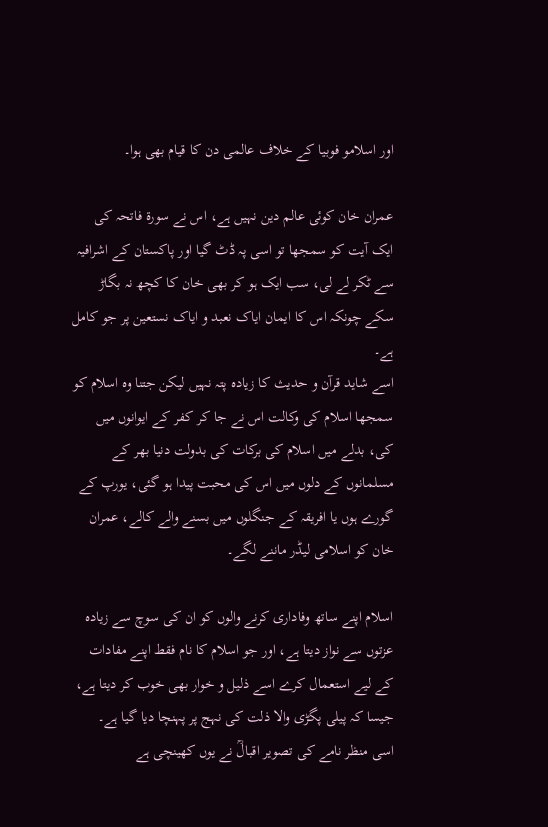اور اسلامو فوبیا کے خلاف عالمی دن کا قیام بھی ہوا۔

عمران خان کوئی عالم دین نہیں ہے، اس نے سورۃ فاتحہ کی ایک آیت کو سمجھا تو اسی پہ ڈٹ گیا اور پاکستان کے اشرافیہ سے ٹکر لے لی، سب ایک ہو کر بھی خان کا کچھ نہ بگاڑ سکے چونکہ اس کا ایمان ایاک نعبد و ایاک نستعین پر جو کامل ہے۔
اسے شاید قرآن و حدیث کا زیادہ پتہ نہیں لیکن جتنا وہ اسلام کو سمجھا اسلام کی وکالت اس نے جا کر کفر کے ایوانوں میں کی، بدلے میں اسلام کی برکات کی بدولت دنیا بھر کے مسلمانوں کے دلوں میں اس کی محبت پیدا ہو گئی، یورپ کے گورے ہوں یا افریقہ کے جنگلوں میں بسنے والے کالے، عمران خان کو اسلامی لیڈر ماننے لگے۔

اسلام اپنے ساتھ وفاداری کرنے والوں کو ان کی سوچ سے زیادہ عزتوں سے نواز دیتا ہے، اور جو اسلام کا نام فقط اپنے مفادات کے لیے استعمال کرے اسے ذلیل و خوار بھی خوب کر دیتا ہے، جیسا کہ پیلی پگڑی والا ذلت کی نہج پر پہنچا دیا گیا ہے۔
اسی منظر نامے کی تصویر اقبالؒ نے یوں کھینچی ہے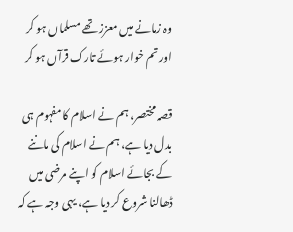وہ زمانے میں معزز تھے مسلماں ہو کر
اور تم خوار ہوئے تارک قرآں ہو کر

قصہ مختصر، ہم نے اسلام کا مفہوم ہی بدل دیا ہے، ہم نے اسلام کی ماننے کے بجائے اسلام کو اپنے مرضی میں ڈھالنا شروع کر دیا ہے، یہی وجہ ہے کہ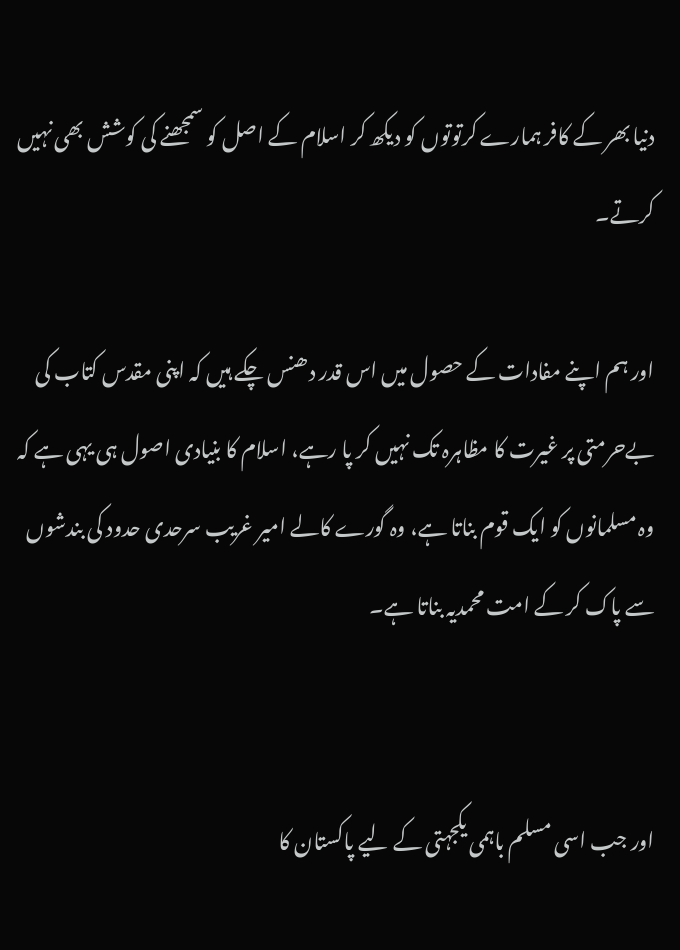دنیا بھر کے کافر ہمارے کرتوتوں کو دیکھ کر اسلام کے اصل کو سمجھنے کی کوشش بھی نہیں کرتے۔

اور ہم اپنے مفادات کے حصول میں اس قدر دھنس چکے ہیں کہ اپنی مقدس کتاب کی بےحرمتی پر غیرت کا مظاہرہ تک نہیں کر پا رہے، اسلام کا بنیادی اصول ہی یہی ہے کہ وہ مسلمانوں کو ایک قوم بناتا ہے، وہ گورے کالے امیر غریب سرحدی حدود کی بندشوں سے پاک کر کے امت محمدیہ بناتا ہے۔


اور جب اسی مسلم باہمی یکجہتی کے لیے پاکستان کا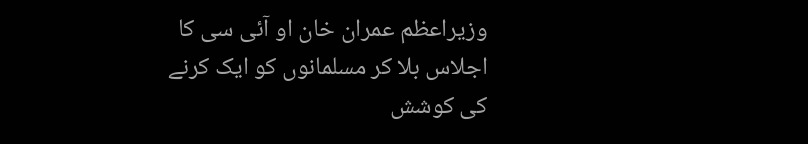وزیراعظم عمران خان او آئی سی کا اجلاس بلا کر مسلمانوں کو ایک کرنے کی کوشش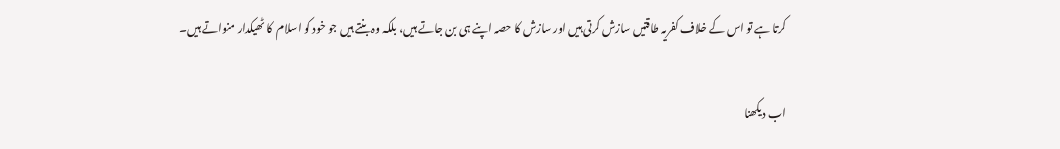کرتا ہے تو اس کے خلاف کفریہ طاقتیں سازش کرتی ہیں اور سازش کا حصہ اپنے ہی بن جاتے ہیں، بلکہ وہ بنتے ہیں جو خود کو اسلام  کا ٹھیکدار منواتے ہیں۔

اب دیکھنا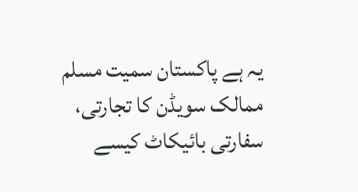یہ ہے پاکستان سمیت مسلم ممالک سویڈن کا تجارتی، سفارتی بائیکاٹ کیسے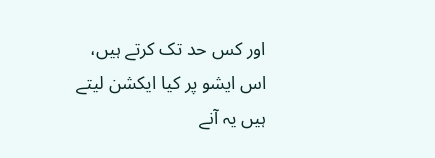اور کس حد تک کرتے ہیں، اس ایشو پر کیا ایکشن لیتے ہیں یہ آنے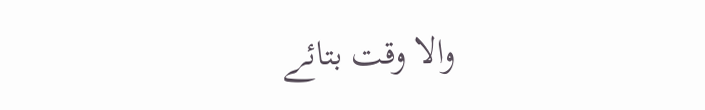والا وقت بتائے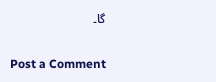گا۔


Post a Comment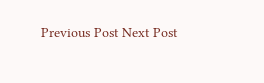Previous Post Next Post